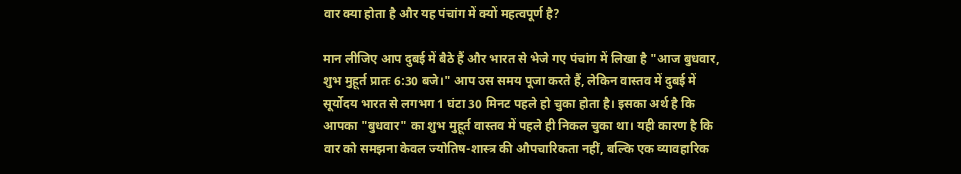वार क्या होता है और यह पंचांग में क्यों महत्वपूर्ण है?

मान लीजिए आप दुबई में बैठे हैं और भारत से भेजे गए पंचांग में लिखा है "आज बुधवार, शुभ मुहूर्त प्रातः 6:30 बजे।" आप उस समय पूजा करते हैं, लेकिन वास्तव में दुबई में सूर्योदय भारत से लगभग 1 घंटा 30 मिनट पहले हो चुका होता है। इसका अर्थ है कि आपका "बुधवार" का शुभ मुहूर्त वास्तव में पहले ही निकल चुका था। यही कारण है कि वार को समझना केवल ज्योतिष-शास्त्र की औपचारिकता नहीं, बल्कि एक व्यावहारिक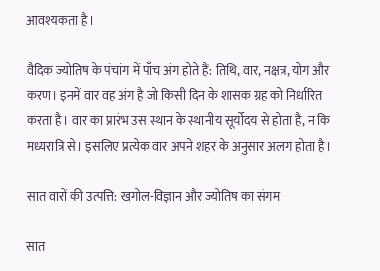आवश्यकता है।

वैदिक ज्योतिष के पंचांग में पाँच अंग होते हैं: तिथि, वार, नक्षत्र, योग और करण। इनमें वार वह अंग है जो किसी दिन के शासक ग्रह को निर्धारित करता है। वार का प्रारंभ उस स्थान के स्थानीय सूर्योदय से होता है, न कि मध्यरात्रि से। इसलिए प्रत्येक वार अपने शहर के अनुसार अलग होता है।

सात वारों की उत्पत्ति: खगोल-विज्ञान और ज्योतिष का संगम

सात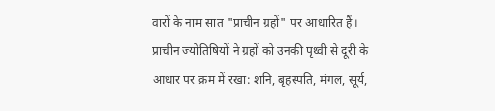वारों के नाम सात "प्राचीन ग्रहों" पर आधारित हैं। प्राचीन ज्योतिषियों ने ग्रहों को उनकी पृथ्वी से दूरी के आधार पर क्रम में रखा: शनि, बृहस्पति, मंगल, सूर्य,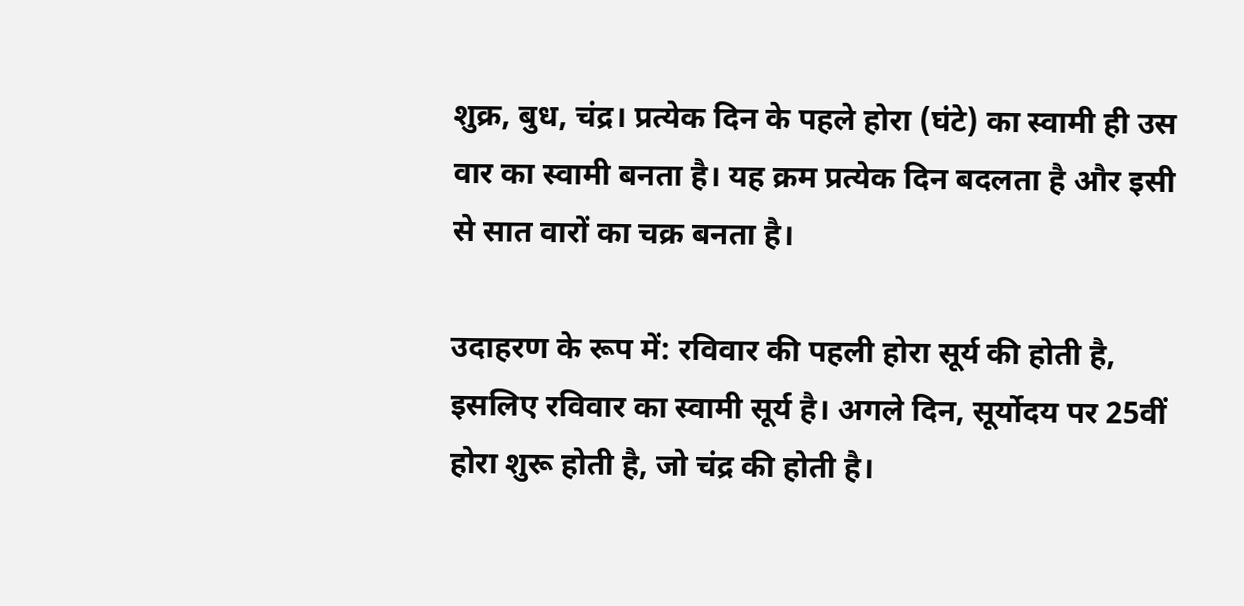शुक्र, बुध, चंद्र। प्रत्येक दिन के पहले होरा (घंटे) का स्वामी ही उस वार का स्वामी बनता है। यह क्रम प्रत्येक दिन बदलता है और इसी से सात वारों का चक्र बनता है।

उदाहरण के रूप में: रविवार की पहली होरा सूर्य की होती है, इसलिए रविवार का स्वामी सूर्य है। अगले दिन, सूर्योदय पर 25वीं होरा शुरू होती है, जो चंद्र की होती है।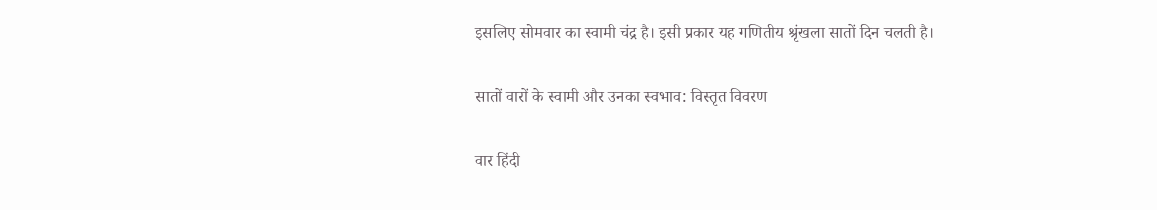इसलिए सोमवार का स्वामी चंद्र है। इसी प्रकार यह गणितीय श्रृंखला सातों दिन चलती है।

सातों वारों के स्वामी और उनका स्वभाव: विस्तृत विवरण

वार हिंदी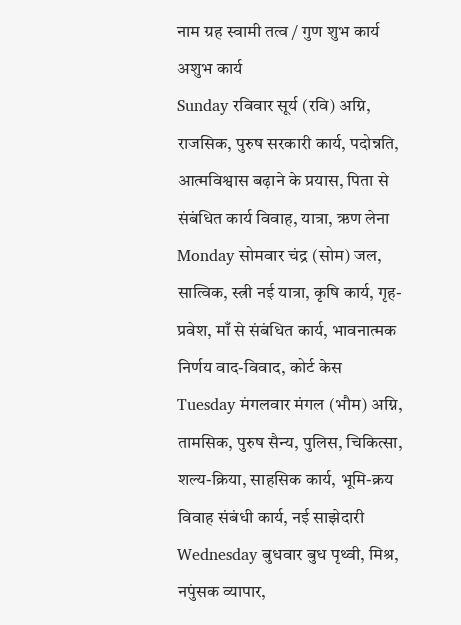नाम ग्रह स्वामी तत्व / गुण शुभ कार्य अशुभ कार्य
Sunday रविवार सूर्य (रवि) अग्नि, राजसिक, पुरुष सरकारी कार्य, पदोन्नति, आत्मविश्वास बढ़ाने के प्रयास, पिता से संबंधित कार्य विवाह, यात्रा, ऋण लेना
Monday सोमवार चंद्र (सोम) जल, सात्विक, स्त्री नई यात्रा, कृषि कार्य, गृह-प्रवेश, माँ से संबंधित कार्य, भावनात्मक निर्णय वाद-विवाद, कोर्ट केस
Tuesday मंगलवार मंगल (भौम) अग्नि, तामसिक, पुरुष सैन्य, पुलिस, चिकित्सा, शल्य-क्रिया, साहसिक कार्य, भूमि-क्रय विवाह संबंधी कार्य, नई साझेदारी
Wednesday बुधवार बुध पृथ्वी, मिश्र, नपुंसक व्यापार,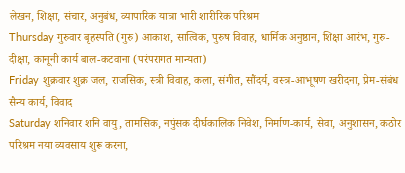लेखन, शिक्षा, संचार, अनुबंध, व्यापारिक यात्रा भारी शारीरिक परिश्रम
Thursday गुरुवार बृहस्पति (गुरु) आकाश, सात्विक, पुरुष विवाह, धार्मिक अनुष्ठान, शिक्षा आरंभ, गुरु-दीक्षा, कानूनी कार्य बाल-कटवाना (परंपरागत मान्यता)
Friday शुक्रवार शुक्र जल, राजसिक, स्त्री विवाह, कला, संगीत, सौंदर्य, वस्त्र-आभूषण खरीदना, प्रेम-संबंध सैन्य कार्य, विवाद
Saturday शनिवार शनि वायु, तामसिक, नपुंसक दीर्घकालिक निवेश, निर्माण-कार्य, सेवा, अनुशासन, कठोर परिश्रम नया व्यवसाय शुरू करना,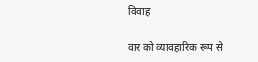विवाह

वार को व्यावहारिक रूप से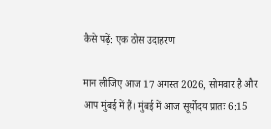कैसे पढ़ें: एक ठोस उदाहरण

मान लीजिए आज 17 अगस्त 2026, सोमवार है और आप मुंबई में हैं। मुंबई में आज सूर्योदय प्रातः 6:15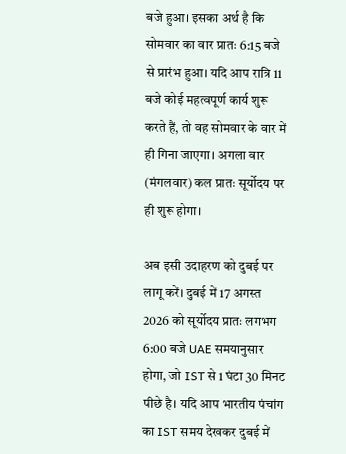बजे हुआ। इसका अर्थ है कि सोमवार का वार प्रातः 6:15 बजे से प्रारंभ हुआ। यदि आप रात्रि 11 बजे कोई महत्वपूर्ण कार्य शुरू करते हैं, तो वह सोमवार के वार में ही गिना जाएगा। अगला वार (मंगलवार) कल प्रातः सूर्योदय पर ही शुरू होगा।

अब इसी उदाहरण को दुबई पर लागू करें। दुबई में 17 अगस्त 2026 को सूर्योदय प्रातः लगभग 6:00 बजे UAE समयानुसार होगा, जो IST से 1 घंटा 30 मिनट पीछे है। यदि आप भारतीय पंचांग का IST समय देखकर दुबई में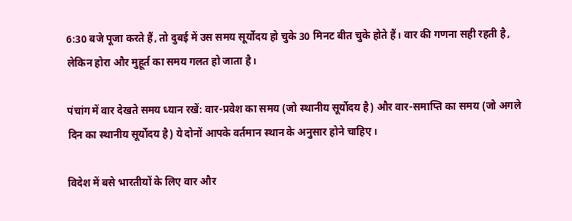6:30 बजे पूजा करते हैं, तो दुबई में उस समय सूर्योदय हो चुके 30 मिनट बीत चुके होते हैं। वार की गणना सही रहती है, लेकिन होरा और मुहूर्त का समय गलत हो जाता है।

पंचांग में वार देखते समय ध्यान रखें: वार-प्रवेश का समय (जो स्थानीय सूर्योदय है) और वार-समाप्ति का समय (जो अगले दिन का स्थानीय सूर्योदय है) ये दोनों आपके वर्तमान स्थान के अनुसार होने चाहिए।

विदेश में बसे भारतीयों के लिए वार और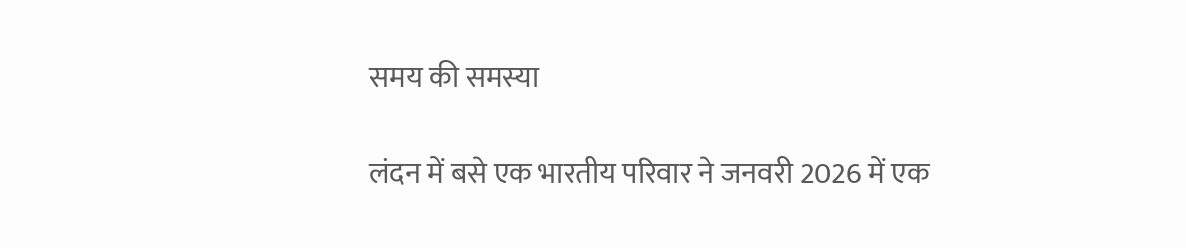समय की समस्या

लंदन में बसे एक भारतीय परिवार ने जनवरी 2026 में एक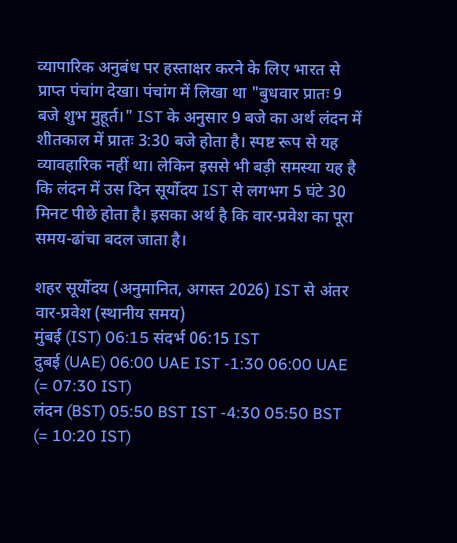व्यापारिक अनुबंध पर हस्ताक्षर करने के लिए भारत से प्राप्त पंचांग देखा। पंचांग में लिखा था "बुधवार प्रातः 9 बजे शुभ मुहूर्त।" IST के अनुसार 9 बजे का अर्थ लंदन में शीतकाल में प्रातः 3:30 बजे होता है। स्पष्ट रूप से यह व्यावहारिक नहीं था। लेकिन इससे भी बड़ी समस्या यह है कि लंदन में उस दिन सूर्योदय IST से लगभग 5 घंटे 30 मिनट पीछे होता है। इसका अर्थ है कि वार-प्रवेश का पूरा समय-ढांचा बदल जाता है।

शहर सूर्योदय (अनुमानित, अगस्त 2026) IST से अंतर वार-प्रवेश (स्थानीय समय)
मुंबई (IST) 06:15 संदर्भ 06:15 IST
दुबई (UAE) 06:00 UAE IST -1:30 06:00 UAE (= 07:30 IST)
लंदन (BST) 05:50 BST IST -4:30 05:50 BST (= 10:20 IST)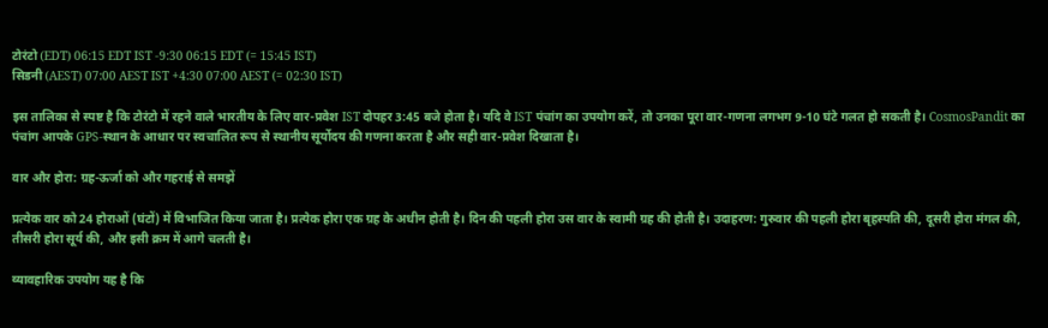टोरंटो (EDT) 06:15 EDT IST -9:30 06:15 EDT (= 15:45 IST)
सिडनी (AEST) 07:00 AEST IST +4:30 07:00 AEST (= 02:30 IST)

इस तालिका से स्पष्ट है कि टोरंटो में रहने वाले भारतीय के लिए वार-प्रवेश IST दोपहर 3:45 बजे होता है। यदि वे IST पंचांग का उपयोग करें, तो उनका पूरा वार-गणना लगभग 9-10 घंटे गलत हो सकती है। CosmosPandit का पंचांग आपके GPS-स्थान के आधार पर स्वचालित रूप से स्थानीय सूर्योदय की गणना करता है और सही वार-प्रवेश दिखाता है।

वार और होरा: ग्रह-ऊर्जा को और गहराई से समझें

प्रत्येक वार को 24 होराओं (घंटों) में विभाजित किया जाता है। प्रत्येक होरा एक ग्रह के अधीन होती है। दिन की पहली होरा उस वार के स्वामी ग्रह की होती है। उदाहरण: गुरुवार की पहली होरा बृहस्पति की, दूसरी होरा मंगल की, तीसरी होरा सूर्य की, और इसी क्रम में आगे चलती है।

व्यावहारिक उपयोग यह है कि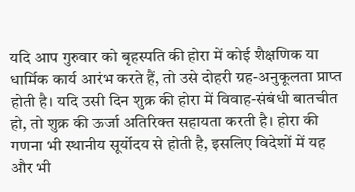यदि आप गुरुवार को बृहस्पति की होरा में कोई शैक्षणिक या धार्मिक कार्य आरंभ करते हैं, तो उसे दोहरी ग्रह-अनुकूलता प्राप्त होती है। यदि उसी दिन शुक्र की होरा में विवाह-संबंधी बातचीत हो, तो शुक्र की ऊर्जा अतिरिक्त सहायता करती है। होरा की गणना भी स्थानीय सूर्योदय से होती है, इसलिए विदेशों में यह और भी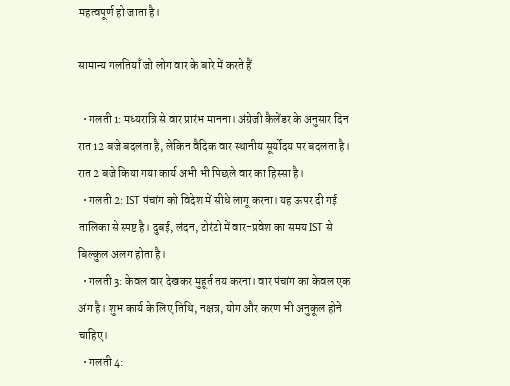महत्वपूर्ण हो जाता है।

सामान्य गलतियाँ जो लोग वार के बारे में करते हैं

  • गलती 1: मध्यरात्रि से वार प्रारंभ मानना। अंग्रेजी कैलेंडर के अनुसार दिन रात 12 बजे बदलता है, लेकिन वैदिक वार स्थानीय सूर्योदय पर बदलता है। रात 2 बजे किया गया कार्य अभी भी पिछले वार का हिस्सा है।
  • गलती 2: IST पंचांग को विदेश में सीधे लागू करना। यह ऊपर दी गई तालिका से स्पष्ट है। दुबई, लंदन, टोरंटो में वार-प्रवेश का समय IST से बिल्कुल अलग होता है।
  • गलती 3: केवल वार देखकर मुहूर्त तय करना। वार पंचांग का केवल एक अंग है। शुभ कार्य के लिए तिथि, नक्षत्र, योग और करण भी अनुकूल होने चाहिए।
  • गलती 4: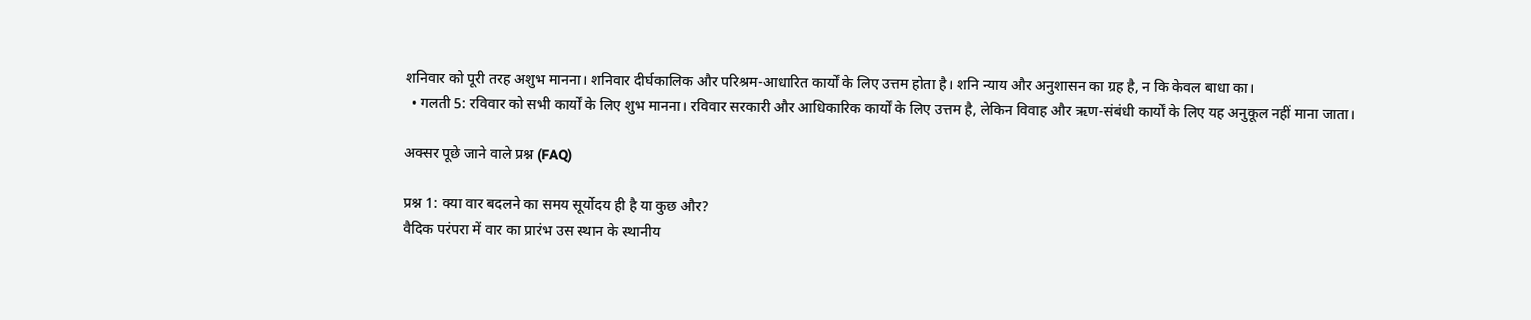शनिवार को पूरी तरह अशुभ मानना। शनिवार दीर्घकालिक और परिश्रम-आधारित कार्यों के लिए उत्तम होता है। शनि न्याय और अनुशासन का ग्रह है, न कि केवल बाधा का।
  • गलती 5: रविवार को सभी कार्यों के लिए शुभ मानना। रविवार सरकारी और आधिकारिक कार्यों के लिए उत्तम है, लेकिन विवाह और ऋण-संबंधी कार्यों के लिए यह अनुकूल नहीं माना जाता।

अक्सर पूछे जाने वाले प्रश्न (FAQ)

प्रश्न 1: क्या वार बदलने का समय सूर्योदय ही है या कुछ और?
वैदिक परंपरा में वार का प्रारंभ उस स्थान के स्थानीय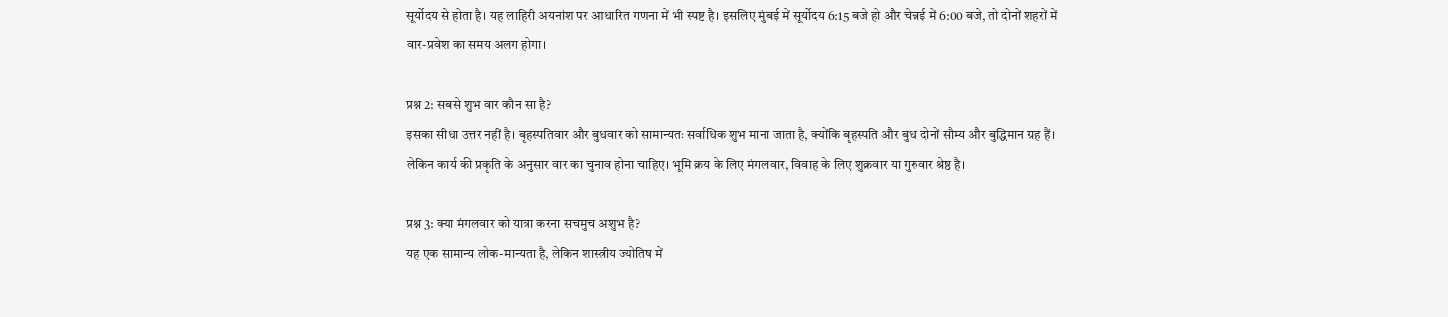सूर्योदय से होता है। यह लाहिरी अयनांश पर आधारित गणना में भी स्पष्ट है। इसलिए मुंबई में सूर्योदय 6:15 बजे हो और चेन्नई में 6:00 बजे, तो दोनों शहरों में वार-प्रवेश का समय अलग होगा।

प्रश्न 2: सबसे शुभ वार कौन सा है?
इसका सीधा उत्तर नहीं है। बृहस्पतिवार और बुधवार को सामान्यतः सर्वाधिक शुभ माना जाता है, क्योंकि बृहस्पति और बुध दोनों सौम्य और बुद्धिमान ग्रह हैं। लेकिन कार्य की प्रकृति के अनुसार वार का चुनाव होना चाहिए। भूमि क्रय के लिए मंगलवार, विवाह के लिए शुक्रवार या गुरुवार श्रेष्ठ है।

प्रश्न 3: क्या मंगलवार को यात्रा करना सचमुच अशुभ है?
यह एक सामान्य लोक-मान्यता है, लेकिन शास्त्रीय ज्योतिष में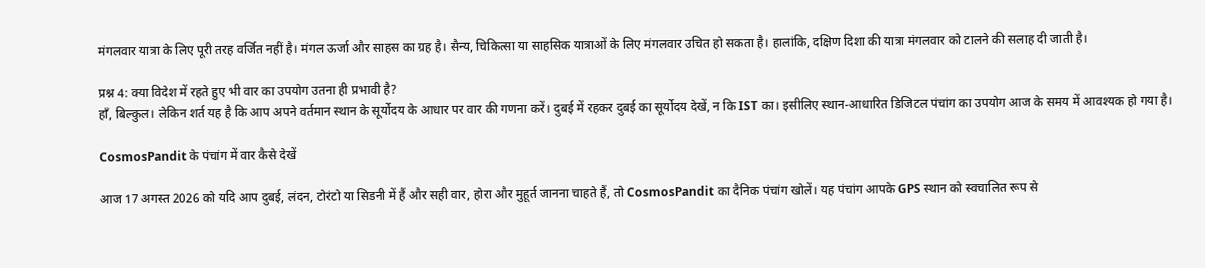मंगलवार यात्रा के लिए पूरी तरह वर्जित नहीं है। मंगल ऊर्जा और साहस का ग्रह है। सैन्य, चिकित्सा या साहसिक यात्राओं के लिए मंगलवार उचित हो सकता है। हालांकि, दक्षिण दिशा की यात्रा मंगलवार को टालने की सलाह दी जाती है।

प्रश्न 4: क्या विदेश में रहते हुए भी वार का उपयोग उतना ही प्रभावी है?
हाँ, बिल्कुल। लेकिन शर्त यह है कि आप अपने वर्तमान स्थान के सूर्योदय के आधार पर वार की गणना करें। दुबई में रहकर दुबई का सूर्योदय देखें, न कि IST का। इसीलिए स्थान-आधारित डिजिटल पंचांग का उपयोग आज के समय में आवश्यक हो गया है।

CosmosPandit के पंचांग में वार कैसे देखें

आज 17 अगस्त 2026 को यदि आप दुबई, लंदन, टोरंटो या सिडनी में हैं और सही वार, होरा और मुहूर्त जानना चाहते हैं, तो CosmosPandit का दैनिक पंचांग खोलें। यह पंचांग आपके GPS स्थान को स्वचालित रूप से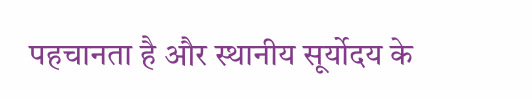पहचानता है और स्थानीय सूर्योदय के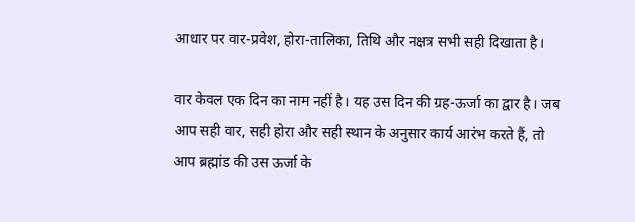आधार पर वार-प्रवेश, होरा-तालिका, तिथि और नक्षत्र सभी सही दिखाता है।

वार केवल एक दिन का नाम नहीं है। यह उस दिन की ग्रह-ऊर्जा का द्वार है। जब आप सही वार, सही होरा और सही स्थान के अनुसार कार्य आरंभ करते हैं, तो आप ब्रह्मांड की उस ऊर्जा के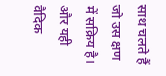साथ चलते हैं जो उस क्षण में सक्रिय है। और यही वैदिक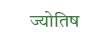ज्योतिष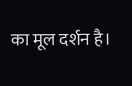का मूल दर्शन है।